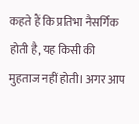कहते हैं कि प्रतिभा नैसर्गिक होती है, यह किसी की मुहताज नहीं होती। अगर आप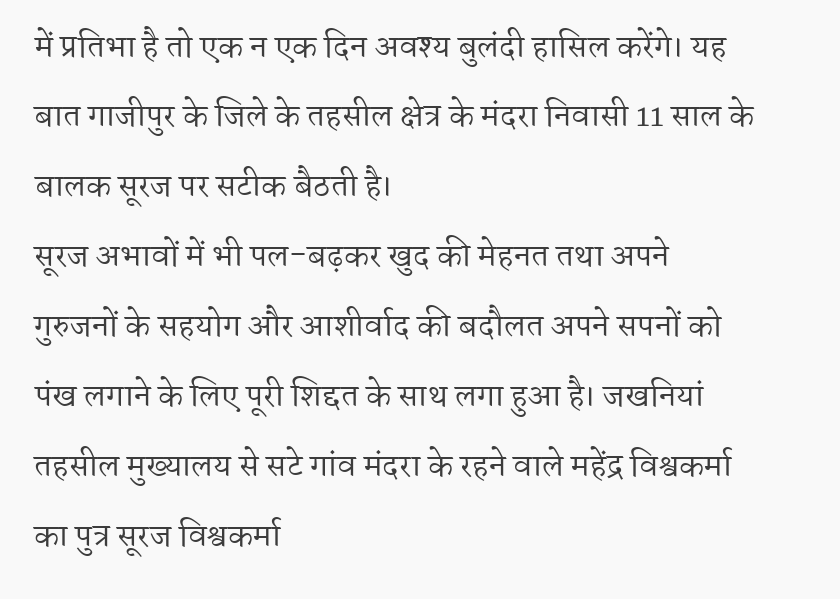में प्रतिभा है तो एक न एक दिन अवश्य बुलंदी हासिल करेंगे। यह बात गाजीपुर के जिले के तहसील क्षेत्र के मंदरा निवासी 11 साल के बालक सूरज पर सटीक बैठती है।
सूरज अभावों में भी पल-बढ़कर खुद की मेहनत तथा अपने गुरुजनों के सहयोग और आशीर्वाद की बदौलत अपने सपनों को पंख लगाने के लिए पूरी शिद्दत के साथ लगा हुआ है। जखनियां तहसील मुख्यालय से सटे गांव मंदरा के रहने वाले महेंद्र विश्वकर्मा का पुत्र सूरज विश्वकर्मा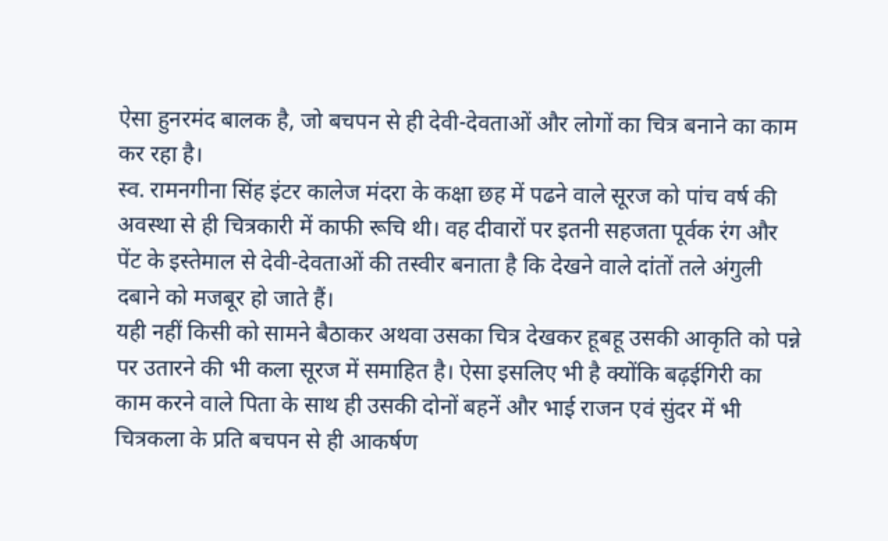ऐसा हुनरमंद बालक है, जो बचपन से ही देवी-देवताओं और लोगों का चित्र बनाने का काम कर रहा है।
स्व. रामनगीना सिंह इंटर कालेज मंदरा के कक्षा छह में पढने वाले सूरज को पांच वर्ष की अवस्था से ही चित्रकारी में काफी रूचि थी। वह दीवारों पर इतनी सहजता पूर्वक रंग और पेंट के इस्तेमाल से देवी-देवताओं की तस्वीर बनाता है कि देखने वाले दांतों तले अंगुली दबाने को मजबूर हो जाते हैं।
यही नहीं किसी को सामने बैठाकर अथवा उसका चित्र देखकर हूबहू उसकी आकृति को पन्ने पर उतारने की भी कला सूरज में समाहित है। ऐसा इसलिए भी है क्योंकि बढ़ईगिरी का काम करने वाले पिता के साथ ही उसकी दोनों बहनें और भाई राजन एवं सुंदर में भी चित्रकला के प्रति बचपन से ही आकर्षण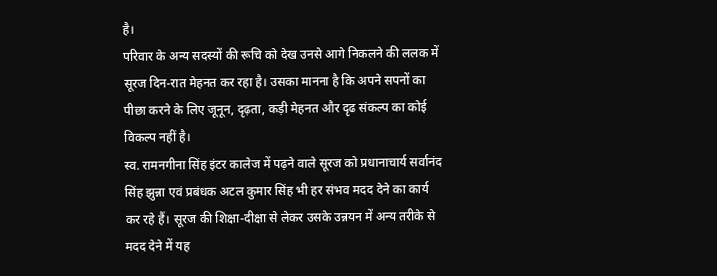है।
परिवार के अन्य सदस्यों की रूचि को देख उनसे आगे निकलने की ललक में सूरज दिन-रात मेहनत कर रहा है। उसका मानना है कि अपने सपनों का पीछा करने के लिए जूनून, दृढ़ता, कड़ी मेहनत और दृढ संकल्प का कोई विकल्प नहीं है।
स्व. रामनगीना सिंह इंटर कालेज में पढ़ने वाले सूरज को प्रधानाचार्य सर्वानंद सिंह झुन्ना एवं प्रबंधक अटल कुमार सिंह भी हर संभव मदद देने का कार्य कर रहे हैं। सूरज की शिक्षा-दीक्षा से लेकर उसके उन्नयन में अन्य तरीके से मदद देने में यह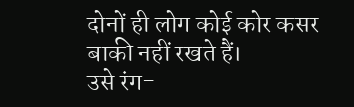दोनों ही लोग कोई कोर कसर बाकी नहीं रखते हैं।
उसे रंग-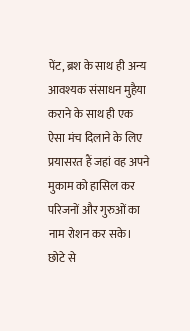पेंट, ब्रश के साथ ही अन्य आवश्यक संसाधन मुहैया कराने के साथ ही एक ऐसा मंच दिलाने के लिए प्रयासरत हैं जहां वह अपने मुकाम को हासिल कर परिजनों और गुरुओं का नाम रोशन कर सके। छोटे से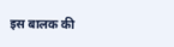इस बालक की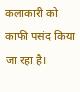कलाकारी को काफी पसंद किया जा रहा है।